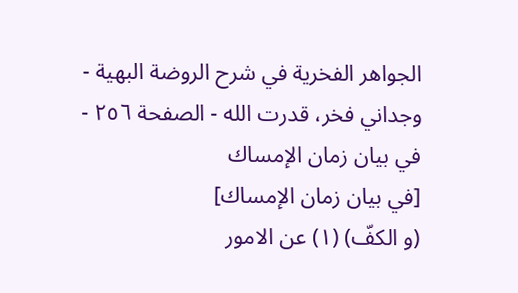الجواهر الفخرية في شرح الروضة البهية - وجداني فخر، قدرت الله - الصفحة ٢٥٦ - في بيان زمان الإمساك
[في بيان زمان الإمساك]
(و الكفّ) (١) عن الامور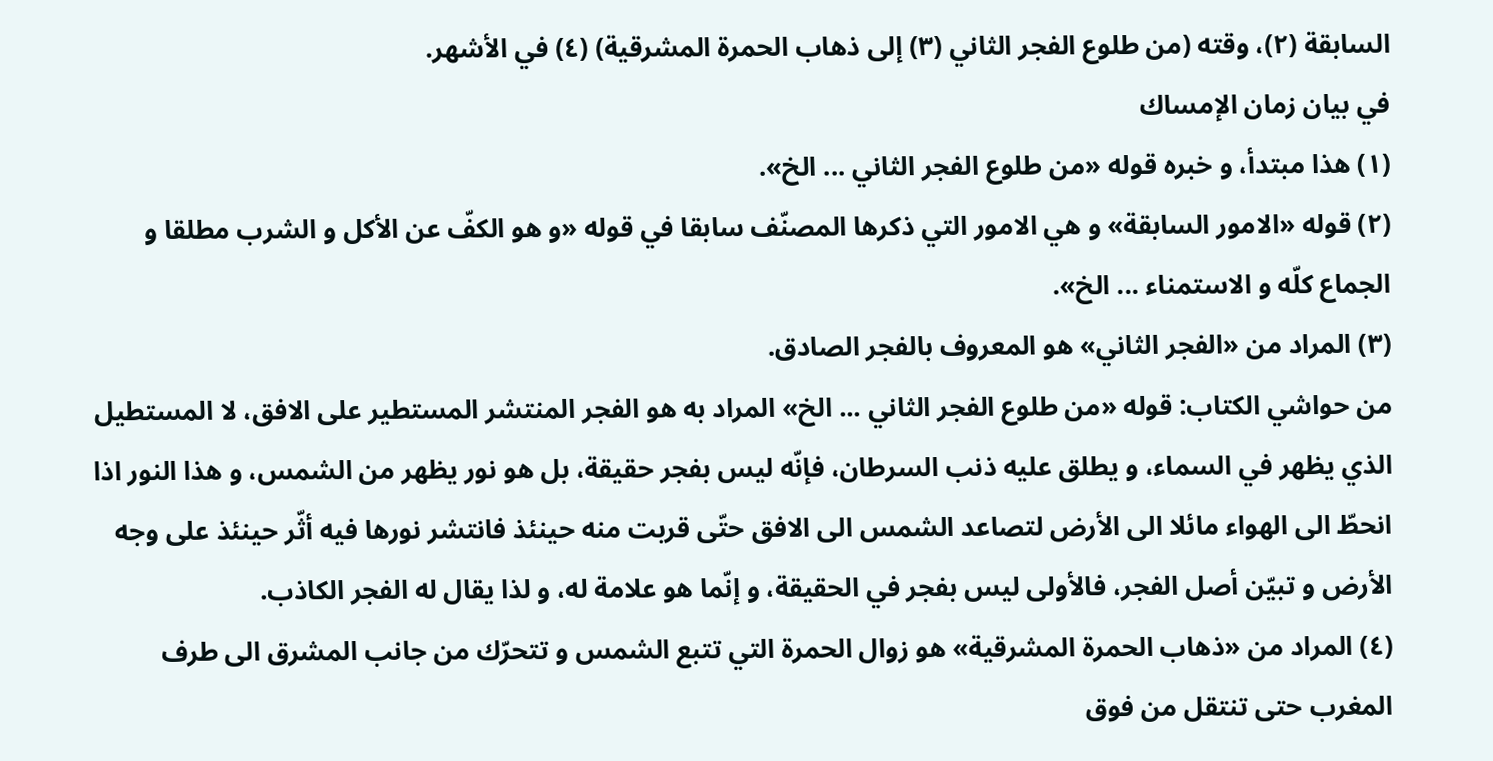السابقة (٢)، وقته (من طلوع الفجر الثاني (٣) إلى ذهاب الحمرة المشرقية) (٤) في الأشهر.
في بيان زمان الإمساك
(١) هذا مبتدأ، و خبره قوله «من طلوع الفجر الثاني ... الخ».
(٢) قوله «الامور السابقة» و هي الامور التي ذكرها المصنّف سابقا في قوله «و هو الكفّ عن الأكل و الشرب مطلقا و الجماع كلّه و الاستمناء ... الخ».
(٣) المراد من «الفجر الثاني» هو المعروف بالفجر الصادق.
من حواشي الكتاب: قوله «من طلوع الفجر الثاني ... الخ» المراد به هو الفجر المنتشر المستطير على الافق، لا المستطيل الذي يظهر في السماء، و يطلق عليه ذنب السرطان، فإنّه ليس بفجر حقيقة، بل هو نور يظهر من الشمس، و هذا النور اذا انحطّ الى الهواء مائلا الى الأرض لتصاعد الشمس الى الافق حتّى قربت منه حينئذ فانتشر نورها فيه أثّر حينئذ على وجه الأرض و تبيّن أصل الفجر، فالأولى ليس بفجر في الحقيقة، و إنّما هو علامة له، و لذا يقال له الفجر الكاذب.
(٤) المراد من «ذهاب الحمرة المشرقية» هو زوال الحمرة التي تتبع الشمس و تتحرّك من جانب المشرق الى طرف المغرب حتى تنتقل من فوق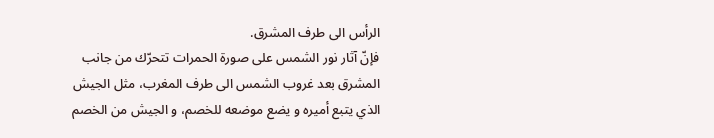الرأس الى طرف المشرق.
فإنّ آثار نور الشمس على صورة الحمرات تتحرّك من جانب المشرق بعد غروب الشمس الى طرف المغرب، مثل الجيش الذي يتبع أميره و يضع موضعه للخصم، و الجيش من الخصم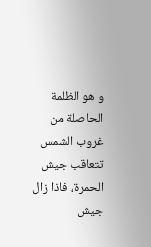و هو الظلمة الحاصلة من غروب الشمس تتعاقب جيش الحمرة، فاذا زال جيش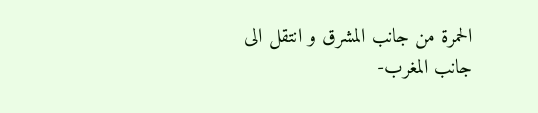الحمرة من جانب المشرق و انتقل الى جانب المغرب-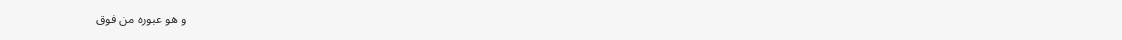و هو عبوره من فوق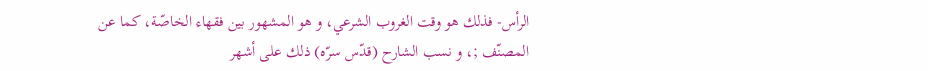الرأس- فذلك هو وقت الغروب الشرعي، و هو المشهور بين فقهاء الخاصّة، كما عن المصنّف ;، و نسب الشارح (قدّس سرّه) ذلك على أشهر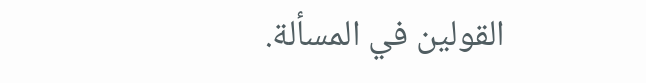القولين في المسألة.